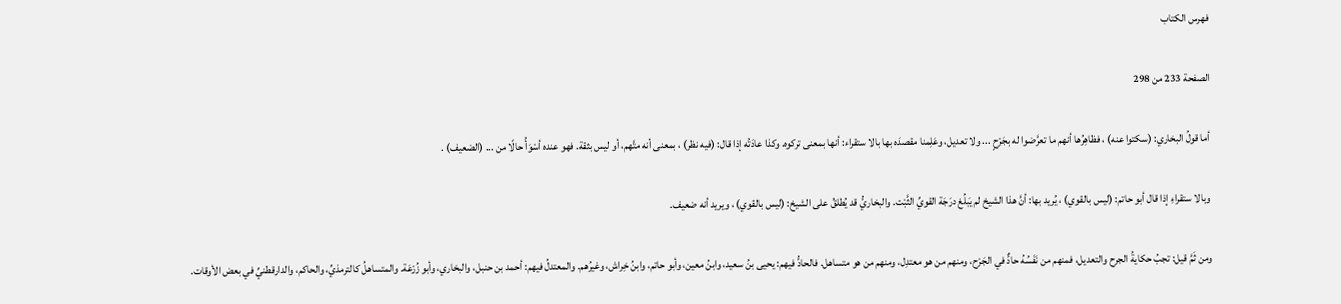فهرس الكتاب

الصفحة 233 من 298

أما قولُ البخاري: (سكتوا عنه) ، فظاهِرُها أنهم ما تعرَّضوا له بجَرْحٍ ... ولا تعديل، وعَلِمنا مقصدَه بها بالا ستقراء: أنها بمعنى تركوه. وكذا عادَتُه إذا قال: (فيه نظر) ، بمعنى أنه متَّهم، أو ليس بثقة. فهو عنده أسْوَأُ حالًا من ... (الضعيف) .

وبالا ستقراءِ إذا قال أبو حاتم: (ليس بالقوي) ، يُريد بها: أنَّ هذا الشيخ لم يَبلُغ درَجَة القويِّ الثَّبْت. والبخاريُّ قد يُطلقُ على الشيخ: (ليس بالقوي) ، ويريد أنه ضعيف.

ومن ثَمَّ قيل: تجبُ حكايةُ الجرح والتعديل، فمنهم من نَفَسُهُ حادٌّ في الجَرْح، ومنهم من هو معتدِل، ومنهم من هو متساهل. فالحادُّ فيهم: يحيى بنُ سعيد، وابنُ معين، وأبو حاتم، وابنُ خِراش، وغيرُهم. والمعتدلُ فيهم: أحمد بن حنبل، والبخاري، وأبو زُرْعَة. والمتساهلُ كالترمذيِّ، والحاكم، والدارقطنيِّ في بعض الأوقات.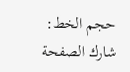حجم الخط:
شارك الصفحة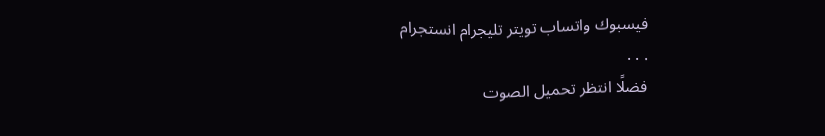فيسبوك واتساب تويتر تليجرام انستجرام
. . .
فضلًا انتظر تحميل الصوت